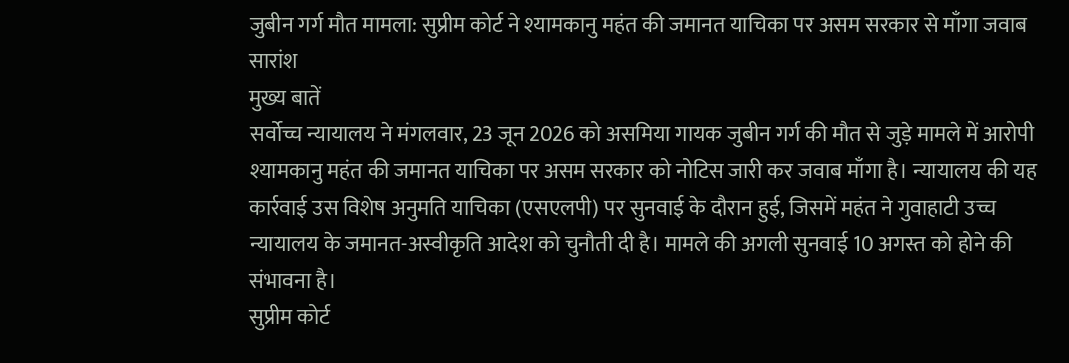जुबीन गर्ग मौत मामला: सुप्रीम कोर्ट ने श्यामकानु महंत की जमानत याचिका पर असम सरकार से माँगा जवाब
सारांश
मुख्य बातें
सर्वोच्च न्यायालय ने मंगलवार, 23 जून 2026 को असमिया गायक जुबीन गर्ग की मौत से जुड़े मामले में आरोपी श्यामकानु महंत की जमानत याचिका पर असम सरकार को नोटिस जारी कर जवाब माँगा है। न्यायालय की यह कार्रवाई उस विशेष अनुमति याचिका (एसएलपी) पर सुनवाई के दौरान हुई, जिसमें महंत ने गुवाहाटी उच्च न्यायालय के जमानत-अस्वीकृति आदेश को चुनौती दी है। मामले की अगली सुनवाई 10 अगस्त को होने की संभावना है।
सुप्रीम कोर्ट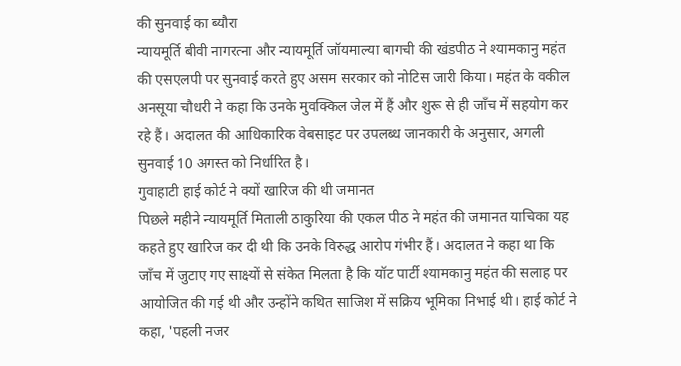की सुनवाई का ब्यौरा
न्यायमूर्ति बीवी नागरत्ना और न्यायमूर्ति जॉयमाल्या बागची की खंडपीठ ने श्यामकानु महंत की एसएलपी पर सुनवाई करते हुए असम सरकार को नोटिस जारी किया। महंत के वकील अनसूया चौधरी ने कहा कि उनके मुवक्किल जेल में हैं और शुरू से ही जाँच में सहयोग कर रहे हैं। अदालत की आधिकारिक वेबसाइट पर उपलब्ध जानकारी के अनुसार, अगली सुनवाई 10 अगस्त को निर्धारित है।
गुवाहाटी हाई कोर्ट ने क्यों खारिज की थी जमानत
पिछले महीने न्यायमूर्ति मिताली ठाकुरिया की एकल पीठ ने महंत की जमानत याचिका यह कहते हुए खारिज कर दी थी कि उनके विरुद्ध आरोप गंभीर हैं। अदालत ने कहा था कि जाँच में जुटाए गए साक्ष्यों से संकेत मिलता है कि यॉट पार्टी श्यामकानु महंत की सलाह पर आयोजित की गई थी और उन्होंने कथित साजिश में सक्रिय भूमिका निभाई थी। हाई कोर्ट ने कहा, 'पहली नजर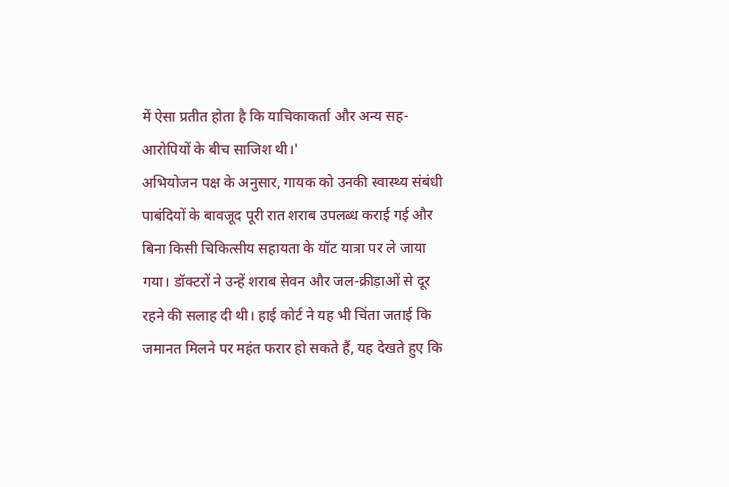में ऐसा प्रतीत होता है कि याचिकाकर्ता और अन्य सह-आरोपियों के बीच साजिश थी।'
अभियोजन पक्ष के अनुसार, गायक को उनकी स्वास्थ्य संबंधी पाबंदियों के बावजूद पूरी रात शराब उपलब्ध कराई गई और बिना किसी चिकित्सीय सहायता के यॉट यात्रा पर ले जाया गया। डॉक्टरों ने उन्हें शराब सेवन और जल-क्रीड़ाओं से दूर रहने की सलाह दी थी। हाई कोर्ट ने यह भी चिंता जताई कि जमानत मिलने पर महंत फरार हो सकते हैं, यह देखते हुए कि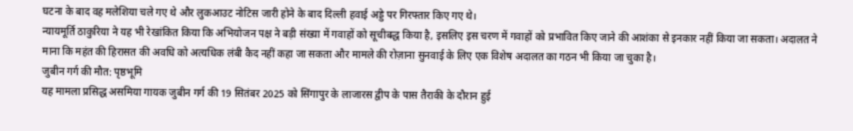घटना के बाद वह मलेशिया चले गए थे और लुकआउट नोटिस जारी होने के बाद दिल्ली हवाई अड्डे पर गिरफ्तार किए गए थे।
न्यायमूर्ति ठाकुरिया ने यह भी रेखांकित किया कि अभियोजन पक्ष ने बड़ी संख्या में गवाहों को सूचीबद्ध किया है, इसलिए इस चरण में गवाहों को प्रभावित किए जाने की आशंका से इनकार नहीं किया जा सकता। अदालत ने माना कि महंत की हिरासत की अवधि को अत्यधिक लंबी कैद नहीं कहा जा सकता और मामले की रोज़ाना सुनवाई के लिए एक विशेष अदालत का गठन भी किया जा चुका है।
जुबीन गर्ग की मौत: पृष्ठभूमि
यह मामला प्रसिद्ध असमिया गायक जुबीन गर्ग की 19 सितंबर 2025 को सिंगापुर के लाजारस द्वीप के पास तैराकी के दौरान हुई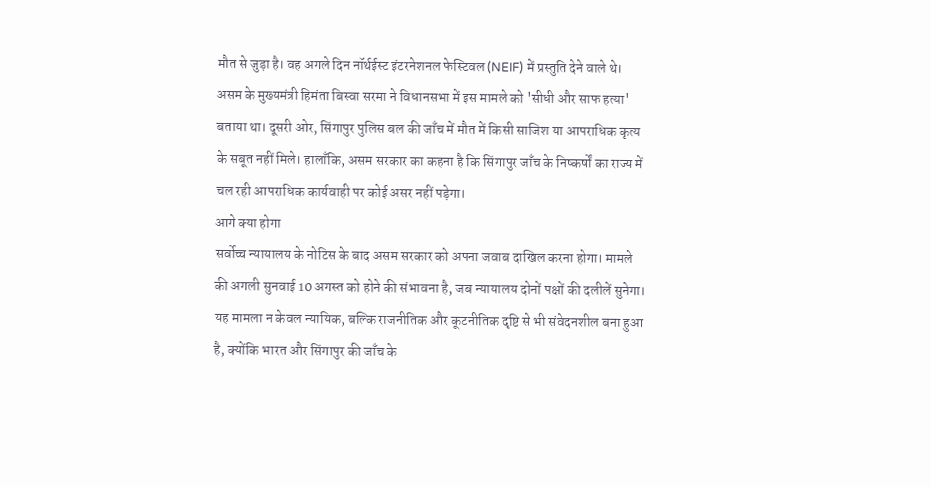मौत से जुड़ा है। वह अगले दिन नॉर्थईस्ट इंटरनेशनल फेस्टिवल (NEIF) में प्रस्तुति देने वाले थे।
असम के मुख्यमंत्री हिमंता बिस्वा सरमा ने विधानसभा में इस मामले को 'सीधी और साफ हत्या' बताया था। दूसरी ओर, सिंगापुर पुलिस बल की जाँच में मौत में किसी साजिश या आपराधिक कृत्य के सबूत नहीं मिले। हालाँकि, असम सरकार का कहना है कि सिंगापुर जाँच के निष्कर्षों का राज्य में चल रही आपराधिक कार्यवाही पर कोई असर नहीं पड़ेगा।
आगे क्या होगा
सर्वोच्च न्यायालय के नोटिस के बाद असम सरकार को अपना जवाब दाखिल करना होगा। मामले की अगली सुनवाई 10 अगस्त को होने की संभावना है, जब न्यायालय दोनों पक्षों की दलीलें सुनेगा। यह मामला न केवल न्यायिक, बल्कि राजनीतिक और कूटनीतिक दृष्टि से भी संवेदनशील बना हुआ है, क्योंकि भारत और सिंगापुर की जाँच के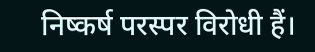निष्कर्ष परस्पर विरोधी हैं।